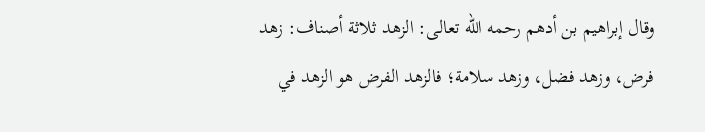وقال إبراهيم بن أدهم رحمه الله تعالى: الزهد ثلاثة أصناف: زهد فرض، وزهد فضل، وزهد سلامة؛ فالزهد الفرض هو الزهد في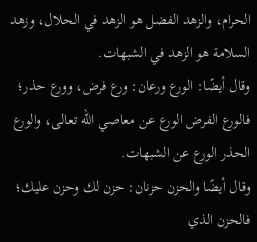الحرام، والزهد الفضل هو الزهد في الحلال، وزهد السلامة هو الزهد في الشبهات.
وقال أيضًا: الورع ورعان: ورع فرض، وورع حذر؛ فالورع الفرض الورع عن معاصي الله تعالى، والورع الحذر الورع عن الشبهات.
وقال أيضًا والحزن حزنان: حزن لك وحزن عليك؛ فالحزن الذي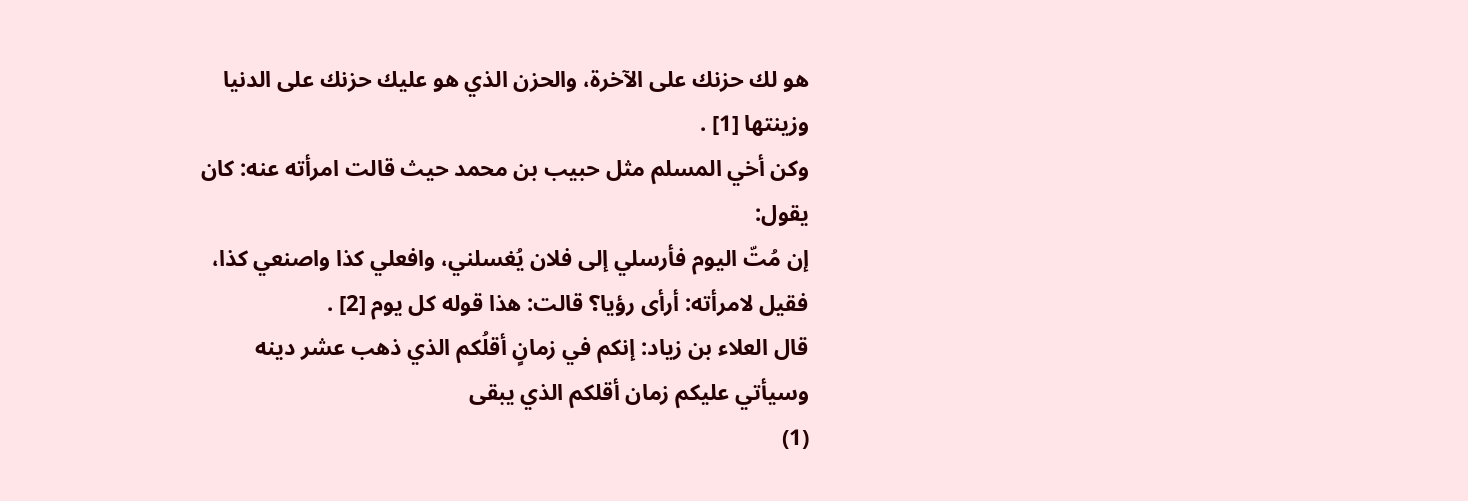هو لك حزنك على الآخرة، والحزن الذي هو عليك حزنك على الدنيا وزينتها [1] .
وكن أخي المسلم مثل حبيب بن محمد حيث قالت امرأته عنه: كان يقول:
إن مُتّ اليوم فأرسلي إلى فلان يُغسلني، وافعلي كذا واصنعي كذا، فقيل لامرأته: أرأى رؤيا؟ قالت: هذا قوله كل يوم [2] .
قال العلاء بن زياد: إنكم في زمانٍ أقلُكم الذي ذهب عشر دينه وسيأتي عليكم زمان أقلكم الذي يبقى
(1)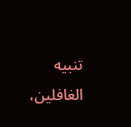تنبيه الغافلين،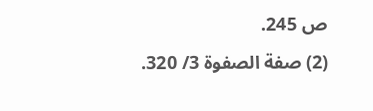ص 245.
(2) صفة الصفوة 3/ 320.